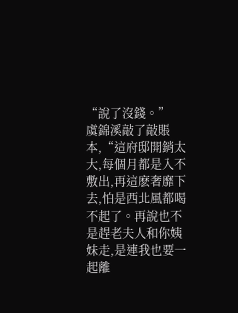“說了沒錢。”
虞錦溪敲了敲賬本,“這府邸開銷太大,每個月都是入不敷出,再這麽奢靡下去,怕是西北風都喝不起了。再說也不是趕老夫人和你姨妹走,是連我也要一起離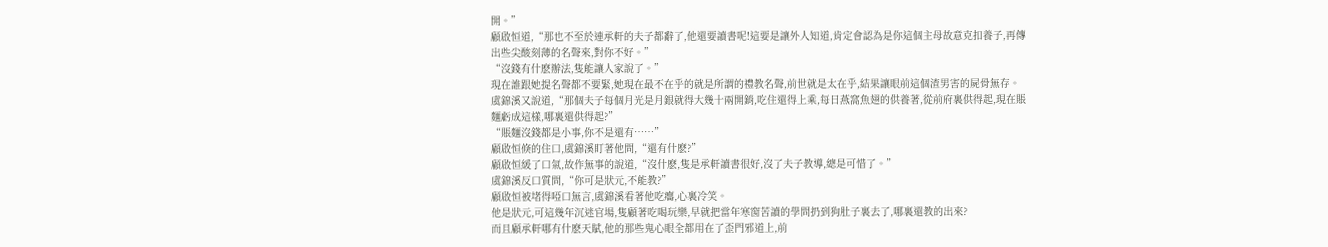開。”
顧啟恒道,“那也不至於連承軒的夫子都辭了,他還要讀書呢!這要是讓外人知道,肯定會認為是你這個主母故意克扣養子,再傳出些尖酸刻薄的名聲來,對你不好。”
“沒錢有什麽辦法,隻能讓人家說了。”
現在誰跟她提名聲都不要緊,她現在最不在乎的就是所謂的禮教名聲,前世就是太在乎,結果讓眼前這個渣男害的屍骨無存。
虞錦溪又說道,“那個夫子每個月光是月銀就得大幾十兩開銷,吃住還得上乘,每日燕窩魚翅的供養著,從前府裏供得起,現在賬麵虧成這樣,哪裏還供得起?”
“賬麵沒錢都是小事,你不是還有……”
顧啟恒倏的住口,虞錦溪盯著他問,“還有什麽?”
顧啟恒緩了口氣,故作無事的說道,“沒什麽,隻是承軒讀書很好,沒了夫子教導,總是可惜了。”
虞錦溪反口質問,“你可是狀元,不能教?”
顧啟恒被堵得啞口無言,虞錦溪看著他吃癟,心裏冷笑。
他是狀元,可這幾年沉迷官場,隻顧著吃喝玩樂,早就把當年寒窗苦讀的學問扔到狗肚子裏去了,哪裏還教的出來?
而且顧承軒哪有什麽天賦,他的那些鬼心眼全都用在了歪門邪道上,前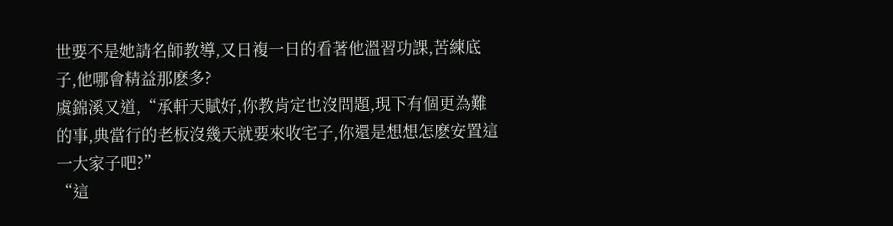世要不是她請名師教導,又日複一日的看著他溫習功課,苦練底子,他哪會精益那麽多?
虞錦溪又道,“承軒天賦好,你教肯定也沒問題,現下有個更為難的事,典當行的老板沒幾天就要來收宅子,你還是想想怎麽安置這一大家子吧?”
“這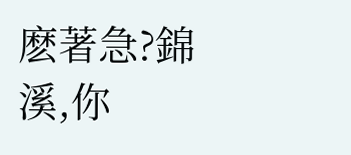麽著急?錦溪,你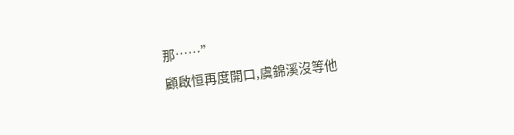那……”
顧啟恒再度開口,虞錦溪沒等他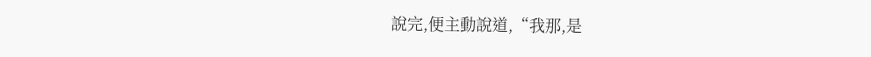說完,便主動說道,“我那,是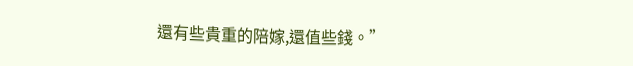還有些貴重的陪嫁,還值些錢。”